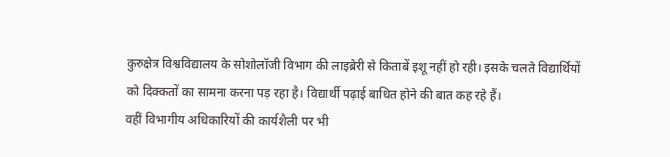कुरुक्षेत्र विश्वविद्यालय के सोशोलॉजी विभाग की लाइब्रेरी से किताबें इशू नहीं हो रही। इसके चलते विद्यार्थियों को दिक्कतों का सामना करना पड़ रहा है। विद्यार्थी पढ़ाई बाधित होने की बात कह रहे हैं।
वहीं विभागीय अधिकारियों की कार्यशैली पर भी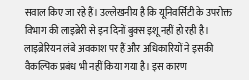सवाल किए जा रहे हैं। उल्लेखनीय है कि यूनिवर्सिटी के उपरोक्त विभाग की लाइब्रेरी से इन दिनों बुक्स इशू नहीं हो रही है।
लाइब्रेरियन लंबे अवकाश पर हैं और अधिकारियों ने इसकी वैकल्पिक प्रबंध भी नहीं किया गया है। इस कारण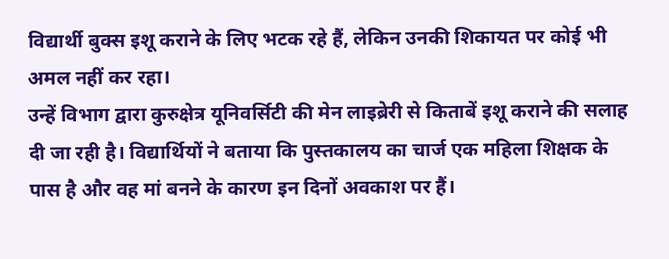विद्यार्थी बुक्स इशू कराने के लिए भटक रहे हैं, लेकिन उनकी शिकायत पर कोई भी अमल नहीं कर रहा।
उन्हें विभाग द्वारा कुरुक्षेत्र यूनिवर्सिटी की मेन लाइब्रेरी से किताबें इशू कराने की सलाह दी जा रही है। विद्यार्थियों ने बताया कि पुस्तकालय का चार्ज एक महिला शिक्षक के पास है और वह मां बनने के कारण इन दिनों अवकाश पर हैं।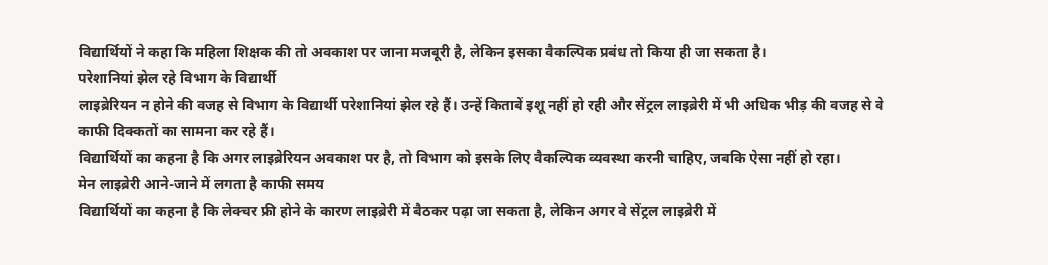विद्यार्थियों ने कहा कि महिला शिक्षक की तो अवकाश पर जाना मजबूरी है, लेकिन इसका वैकल्पिक प्रबंध तो किया ही जा सकता है।
परेशानियां झेल रहे विभाग के विद्यार्थी
लाइब्रेरियन न होने की वजह से विभाग के विद्यार्थी परेशानियां झेल रहे हैं। उन्हें किताबें इशू नहीं हो रही और सेंट्रल लाइब्रेरी में भी अधिक भीड़ की वजह से वे काफी दिक्कतों का सामना कर रहे हैं।
विद्यार्थियों का कहना है कि अगर लाइब्रेरियन अवकाश पर है, तो विभाग को इसके लिए वैकल्पिक व्यवस्था करनी चाहिए, जबकि ऐसा नहीं हो रहा।
मेन लाइब्रेरी आने-जाने में लगता है काफी समय
विद्यार्थियों का कहना है कि लेक्चर फ्री होने के कारण लाइब्रेरी में बैठकर पढ़ा जा सकता है, लेकिन अगर वे सेंट्रल लाइब्रेरी में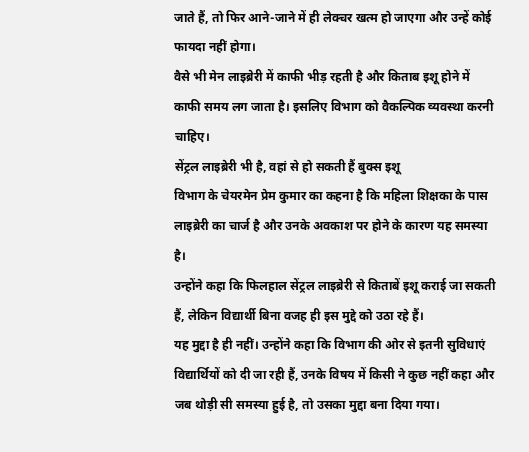जाते हैं, तो फिर आने-जाने में ही लेक्चर खत्म हो जाएगा और उन्हें कोई फायदा नहीं होगा।
वैसे भी मेन लाइब्रेरी में काफी भीड़ रहती है और किताब इशू होने में काफी समय लग जाता है। इसलिए विभाग को वैकल्पिक व्यवस्था करनी चाहिए।
सेंट्रल लाइब्रेरी भी है, वहां से हो सकती हैं बुक्स इशू
विभाग के चेयरमेन प्रेम कुमार का कहना है कि महिला शिक्षका के पास लाइब्रेरी का चार्ज है और उनके अवकाश पर होने के कारण यह समस्या है।
उन्होंने कहा कि फिलहाल सेंट्रल लाइब्रेरी से किताबें इशू कराई जा सकती हैं, लेकिन विद्यार्थी बिना वजह ही इस मुद्दे को उठा रहे हैं।
यह मुद्दा है ही नहीं। उन्होंने कहा कि विभाग की ओर से इतनी सुविधाएं विद्यार्थियों को दी जा रही हैं, उनके विषय में किसी ने कुछ नहीं कहा और जब थोड़ी सी समस्या हुई है, तो उसका मुद्दा बना दिया गया।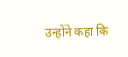उन्होंने कहा कि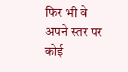फिर भी वे अपने स्तर पर कोई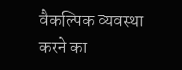वैकल्पिक व्यवस्था करने का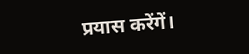प्रयास करेंगें।